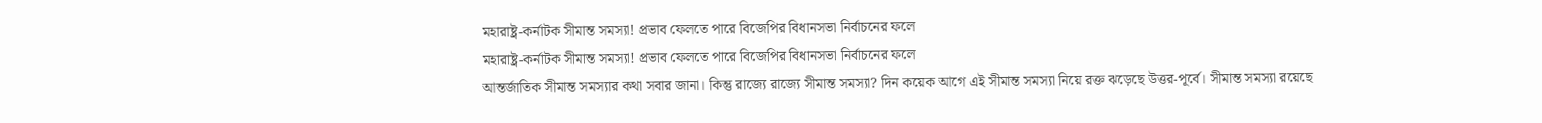মহারাষ্ট্র-কর্নাটক সীমান্ত সমস্যা! প্রভাব ফেলতে পারে বিজেপির বিধানসভা নির্বাচনের ফলে
মহারাষ্ট্র-কর্নাটক সীমান্ত সমস্যা! প্রভাব ফেলতে পারে বিজেপির বিধানসভা নির্বাচনের ফলে
আন্তর্জাতিক সীমান্ত সমস্যার কথা সবার জানা। কিন্তু রাজ্যে রাজ্যে সীমান্ত সমস্যা? দিন কয়েক আগে এই সীমান্ত সমস্যা নিয়ে রক্ত ঝড়েছে উত্তর-পূর্বে। সীমান্ত সমস্যা রয়েছে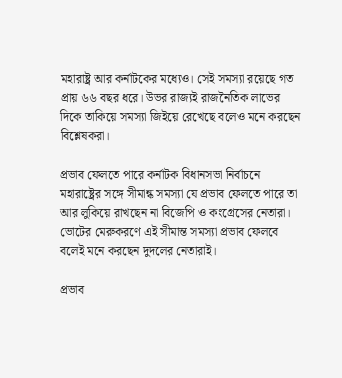মহারাষ্ট্র আর কর্নাটকের মধ্যেও। সেই সমস্যা রয়েছে গত প্রায় ৬৬ বছর ধরে। উভর রাজ্যই রাজনৈতিক লাভের দিকে তাকিয়ে সমস্যা জিইয়ে রেখেছে বলেও মনে করছেন বিশ্লেষকরা।

প্রভাব ফেলতে পারে কর্নাটক বিধানসভা নির্বাচনে
মহারাষ্ট্রের সঙ্গে সীমান্ক সমস্যা যে প্রভাব ফেলতে পারে তা আর লুকিয়ে রাখছেন না বিজেপি ও কংগ্রেসের নেতারা। ভোটের মেরুকরণে এই সীমান্ত সমস্যা প্রভাব ফেলবে বলেই মনে করছেন দুদলের নেতারাই।

প্রভাব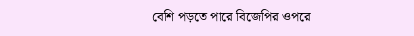বেশি পড়তে পারে বিজেপির ওপরে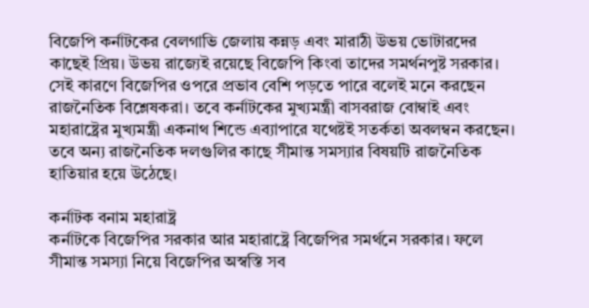বিজেপি কর্নাটকের বেলগাভি জেলায় কন্নড় এবং মারাঠী উভয় ভোটারদের কাছেই প্রিয়। উভয় রাজ্যেই রয়েছে বিজেপি কিংবা তাদের সমর্থনপুষ্ট সরকার। সেই কারণে বিজেপির ওপরে প্রভাব বেশি পড়তে পারে বলেই মনে করছেন রাজনৈতিক বিশ্লেষকরা। তবে কর্নাটকের মুখ্যমন্ত্রী বাসবরাজ বোম্বাই এবং মহারাষ্ট্রের মুখ্যমন্ত্রী একনাথ শিন্ডে এব্যাপারে যথেষ্টই সতর্কতা অবলম্বন করছেন। তবে অন্য রাজনৈতিক দলগুলির কাছে সীমান্ত সমস্যার বিষয়টি রাজনৈতিক হাতিয়ার হয়ে উঠেছে।

কর্নাটক বনাম মহারাষ্ট্র
কর্নাটকে বিজেপির সরকার আর মহারাষ্ট্রে বিজেপির সমর্থনে সরকার। ফলে সীমান্ত সমস্যা নিয়ে বিজেপির অস্বস্তি সব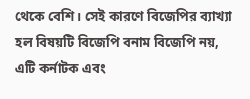থেকে বেশি। সেই কারণে বিজেপির ব্যাখ্যা হল বিষয়টি বিজেপি বনাম বিজেপি নয়, এটি কর্নাটক এবং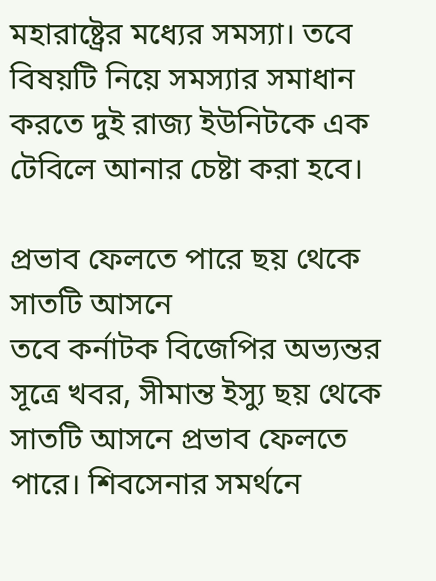মহারাষ্ট্রের মধ্যের সমস্যা। তবে বিষয়টি নিয়ে সমস্যার সমাধান করতে দুই রাজ্য ইউনিটকে এক টেবিলে আনার চেষ্টা করা হবে।

প্রভাব ফেলতে পারে ছয় থেকে সাতটি আসনে
তবে কর্নাটক বিজেপির অভ্যন্তর সূত্রে খবর, সীমান্ত ইস্যু ছয় থেকে সাতটি আসনে প্রভাব ফেলতে পারে। শিবসেনার সমর্থনে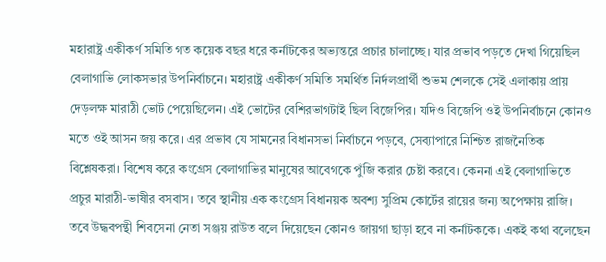মহারাষ্ট্র একীকর্ণ সমিতি গত কয়েক বছর ধরে কর্নাটকের অভ্যন্তরে প্রচার চালাচ্ছে। যার প্রভাব পড়তে দেখা গিয়েছিল বেলাগাভি লোকসভার উপনির্বাচনে। মহারাষ্ট্র একীকর্ণ সমিতি সমর্থিত নির্দলপ্রার্থী শুভম শেলকে সেই এলাকায় প্রায় দেড়লক্ষ মারাঠী ভোট পেয়েছিলেন। এই ভোটের বেশিরভাগটাই ছিল বিজেপির। যদিও বিজেপি ওই উপনির্বাচনে কোনও মতে ওই আসন জয় করে। এর প্রভাব যে সামনের বিধানসভা নির্বাচনে পড়বে, সেব্যাপারে নিশ্চিত রাজনৈতিক বিশ্লেষকরা। বিশেষ করে কংগ্রেস বেলাগাভির মানুষের আবেগকে পুঁজি করার চেষ্টা করবে। কেননা এই বেলাগাভিতে প্রচুর মারাঠী-ভাষীর বসবাস। তবে স্থানীয় এক কংগ্রেস বিধানয়ক অবশ্য সুপ্রিম কোর্টের রায়ের জন্য অপেক্ষায় রাজি। তবে উদ্ধবপন্থী শিবসেনা নেতা সঞ্জয় রাউত বলে দিয়েছেন কোনও জায়গা ছাড়া হবে না কর্নাটককে। একই কথা বলেছেন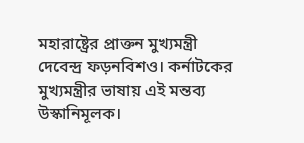মহারাষ্ট্রের প্রাক্তন মুখ্যমন্ত্রী দেবেন্দ্র ফড়নবিশও। কর্নাটকের মুখ্যমন্ত্রীর ভাষায় এই মন্তব্য উস্কানিমূলক।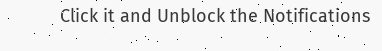Click it and Unblock the Notifications